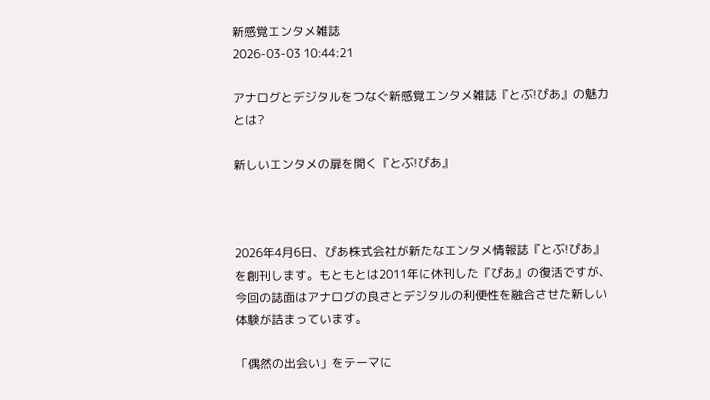新感覚エンタメ雑誌
2026-03-03 10:44:21

アナログとデジタルをつなぐ新感覚エンタメ雑誌『とぶ!ぴあ』の魅力とは?

新しいエンタメの扉を開く『とぶ!ぴあ』



2026年4月6日、ぴあ株式会社が新たなエンタメ情報誌『とぶ!ぴあ』を創刊します。もともとは2011年に休刊した『ぴあ』の復活ですが、今回の誌面はアナログの良さとデジタルの利便性を融合させた新しい体験が詰まっています。

「偶然の出会い」をテーマに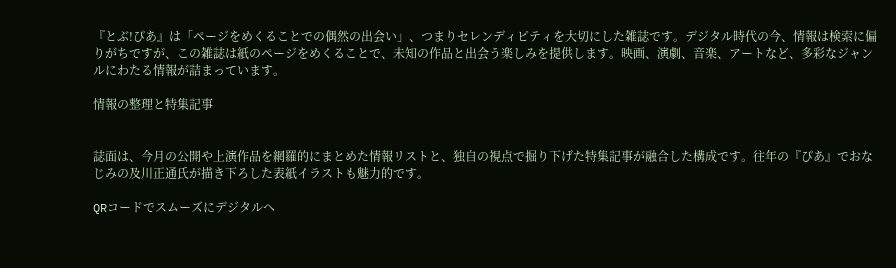『とぶ!ぴあ』は「ページをめくることでの偶然の出会い」、つまりセレンディピティを大切にした雑誌です。デジタル時代の今、情報は検索に偏りがちですが、この雑誌は紙のページをめくることで、未知の作品と出会う楽しみを提供します。映画、演劇、音楽、アートなど、多彩なジャンルにわたる情報が詰まっています。

情報の整理と特集記事


誌面は、今月の公開や上演作品を網羅的にまとめた情報リストと、独自の視点で掘り下げた特集記事が融合した構成です。往年の『ぴあ』でおなじみの及川正通氏が描き下ろした表紙イラストも魅力的です。

QRコードでスムーズにデジタルへ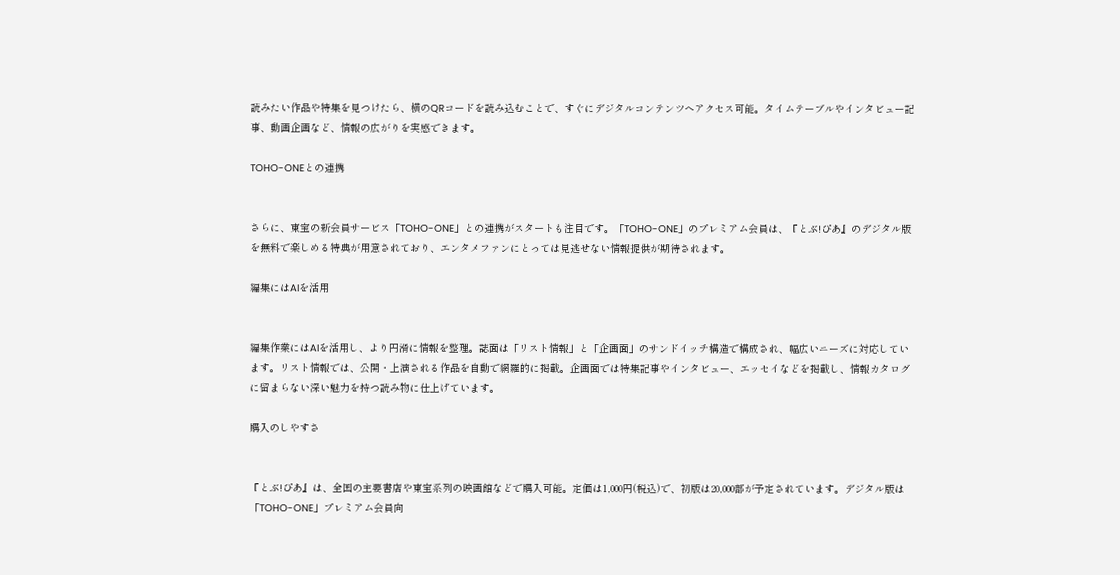読みたい作品や特集を見つけたら、横のQRコードを読み込むことで、すぐにデジタルコンテンツへアクセス可能。タイムテーブルやインタビュー記事、動画企画など、情報の広がりを実感できます。

TOHO-ONEとの連携


さらに、東宝の新会員サービス「TOHO-ONE」との連携がスタートも注目です。「TOHO-ONE」のプレミアム会員は、『とぶ!ぴあ』のデジタル版を無料で楽しめる特典が用意されており、エンタメファンにとっては見逃せない情報提供が期待されます。

編集にはAIを活用


編集作業にはAIを活用し、より円滑に情報を整理。誌面は「リスト情報」と「企画面」のサンドイッチ構造で構成され、幅広いニーズに対応しています。リスト情報では、公開・上演される作品を自動で網羅的に掲載。企画面では特集記事やインタビュー、エッセイなどを掲載し、情報カタログに留まらない深い魅力を持つ読み物に仕上げています。

購入のしやすさ


『とぶ!ぴあ』は、全国の主要書店や東宝系列の映画館などで購入可能。定価は1,000円(税込)で、初版は20,000部が予定されています。デジタル版は「TOHO-ONE」プレミアム会員向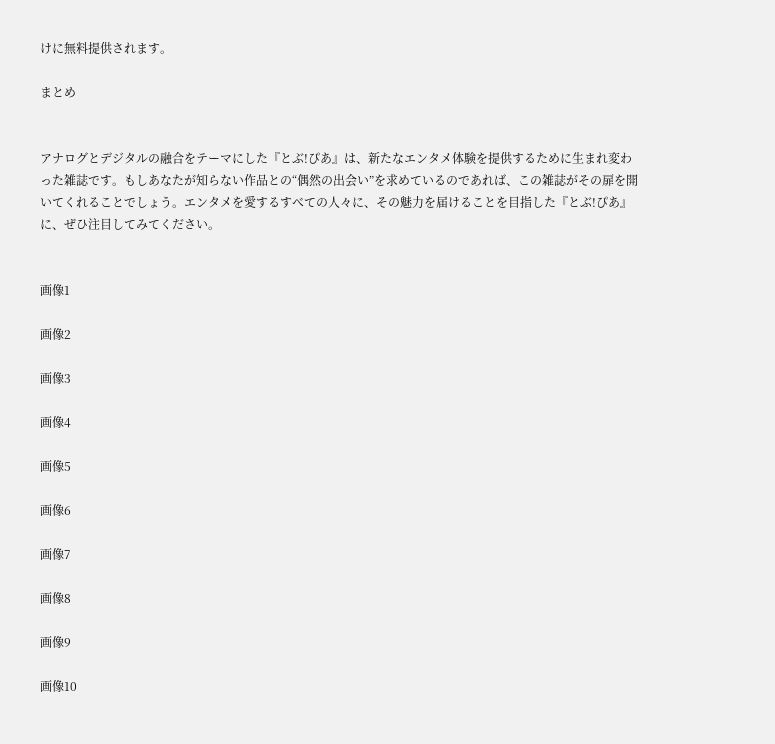けに無料提供されます。

まとめ


アナログとデジタルの融合をテーマにした『とぶ!ぴあ』は、新たなエンタメ体験を提供するために生まれ変わった雑誌です。もしあなたが知らない作品との“偶然の出会い”を求めているのであれば、この雑誌がその扉を開いてくれることでしょう。エンタメを愛するすべての人々に、その魅力を届けることを目指した『とぶ!ぴあ』に、ぜひ注目してみてください。


画像1

画像2

画像3

画像4

画像5

画像6

画像7

画像8

画像9

画像10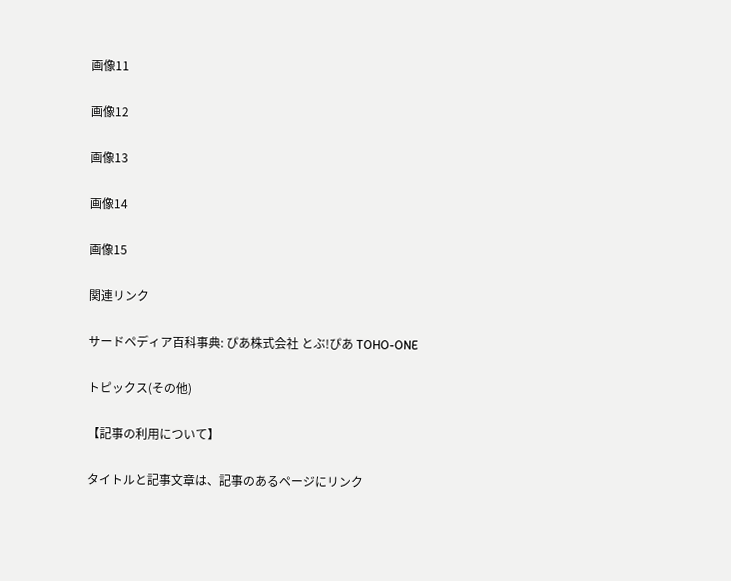画像11

画像12

画像13

画像14

画像15

関連リンク

サードペディア百科事典: ぴあ株式会社 とぶ!ぴあ TOHO-ONE

トピックス(その他)

【記事の利用について】

タイトルと記事文章は、記事のあるページにリンク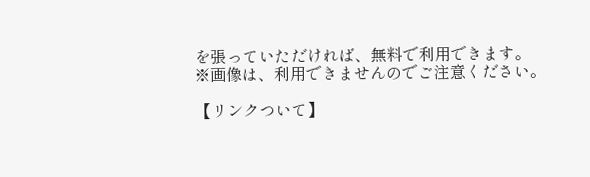を張っていただければ、無料で利用できます。
※画像は、利用できませんのでご注意ください。

【リンクついて】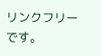リンクフリーです。